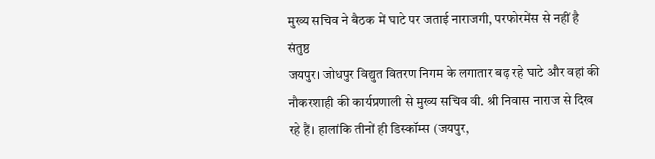मुख्य सचिव ने बैठक में घाटे पर जताई नाराजगी, परफोरमेंस से नहीं है संतुष्ठ
जयपुर। जोधपुर विद्युत वितरण निगम के लगातार बढ़ रहे घाटे और वहां की नौकरशाही की कार्यप्रणाली से मुख्य सचिव वी. श्री निवास नाराज से दिख रहे हैं। हालांकि तीनों ही डिस्कॉम्स (जयपुर,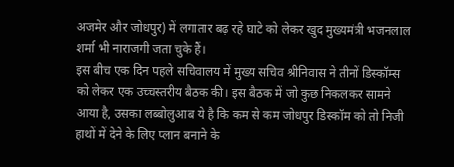अजमेर और जोधपुर) में लगातार बढ़ रहे घाटे को लेकर खुद मुख्यमंत्री भजनलाल शर्मा भी नाराजगी जता चुके हैं।
इस बीच एक दिन पहले सचिवालय में मुख्य सचिव श्रीनिवास ने तीनों डिस्कॉम्स को लेकर एक उच्चस्तरीय बैठक की। इस बैठक में जो कुछ निकलकर सामने आया है, उसका लब्बोलुआब ये है कि कम से कम जोधपुर डिस्कॉम को तो निजी हाथों में देने के लिए प्लान बनाने के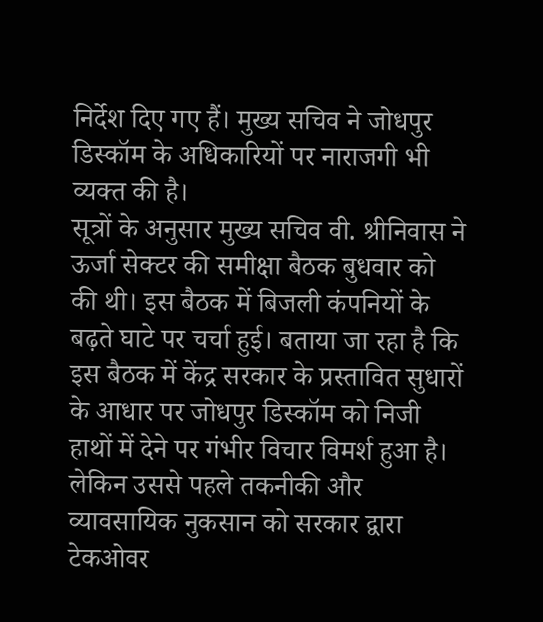निर्देश दिए गए हैं। मुख्य सचिव ने जोधपुर डिस्कॉम के अधिकारियों पर नाराजगी भी व्यक्त की है।
सूत्रों के अनुसार मुख्य सचिव वी. श्रीनिवास ने ऊर्जा सेक्टर की समीक्षा बैठक बुधवार को की थी। इस बैठक में बिजली कंपनियों के बढ़ते घाटे पर चर्चा हुई। बताया जा रहा है कि इस बैठक में केंद्र सरकार के प्रस्तावित सुधारों के आधार पर जोधपुर डिस्कॉम को निजी हाथों में देने पर गंभीर विचार विमर्श हुआ है। लेकिन उससे पहले तकनीकी और व्यावसायिक नुकसान को सरकार द्वारा टेकओवर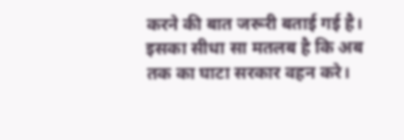करने की बात जरूरी बताई गई है। इसका सीधा सा मतलब है कि अब तक का घाटा सरकार वहन करे।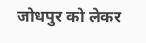जोधपुर को लेकर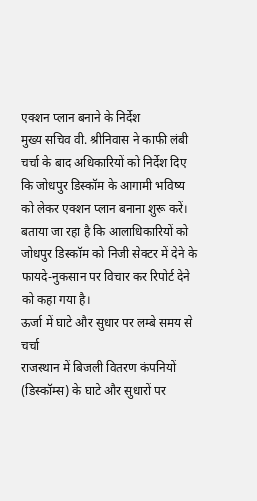एक्शन प्लान बनाने के निर्देश
मुख्य सचिव वी. श्रीनिवास ने काफी लंबी चर्चा के बाद अधिकारियों को निर्देश दिए कि जोधपुर डिस्कॉम के आगामी भविष्य को लेकर एक्शन प्लान बनाना शुरू करें। बताया जा रहा है कि आलाधिकारियों को जोधपुर डिस्कॉम को निजी सेक्टर में देने के फायदे-नुकसान पर विचार कर रिपोर्ट देने को कहा गया है।
ऊर्जा में घाटे और सुधार पर लम्बे समय से चर्चा
राजस्थान में बिजली वितरण कंपनियों (डिस्कॉम्स) के घाटे और सुधारों पर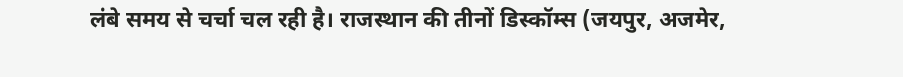लंबे समय से चर्चा चल रही है। राजस्थान की तीनों डिस्कॉम्स (जयपुर, अजमेर,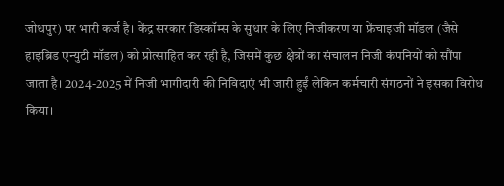जोधपुर) पर भारी कर्ज है। केंद्र सरकार डिस्कॉम्स के सुधार के लिए निजीकरण या फ्रेंचाइजी मॉडल (जैसे हाइब्रिड एन्युटी मॉडल) को प्रोत्साहित कर रही है, जिसमें कुछ क्षेत्रों का संचालन निजी कंपनियों को सौंपा जाता है। 2024-2025 में निजी भागीदारी की निविदाएं भी जारी हुईं लेकिन कर्मचारी संगठनों ने इसका विरोध किया।